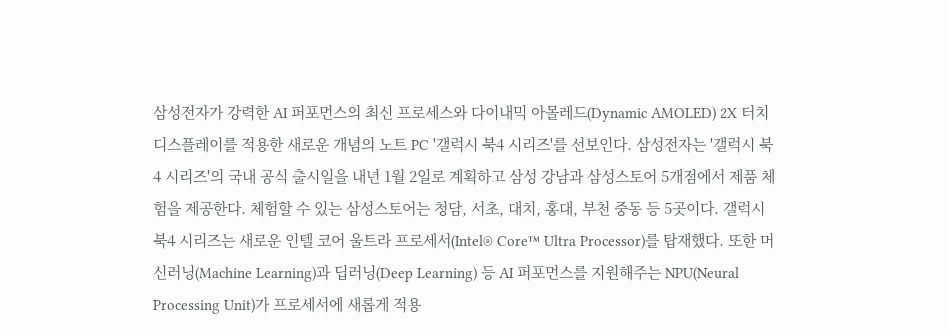삼성전자가 강력한 AI 퍼포먼스의 최신 프로세스와 다이내믹 아몰레드(Dynamic AMOLED) 2X 터치 디스플레이를 적용한 새로운 개념의 노트 PC '갤럭시 북4 시리즈'를 선보인다. 삼성전자는 '갤럭시 북4 시리즈'의 국내 공식 출시일을 내년 1월 2일로 계획하고 삼성 강남과 삼성스토어 5개점에서 제품 체험을 제공한다. 체험할 수 있는 삼성스토어는 청담, 서초, 대치, 홍대, 부천 중동 등 5곳이다. 갤럭시 북4 시리즈는 새로운 인텔 코어 울트라 프로세서(Intel® Core™ Ultra Processor)를 탑재했다. 또한 머신러닝(Machine Learning)과 딥러닝(Deep Learning) 등 AI 퍼포먼스를 지원해주는 NPU(Neural Processing Unit)가 프로세서에 새롭게 적용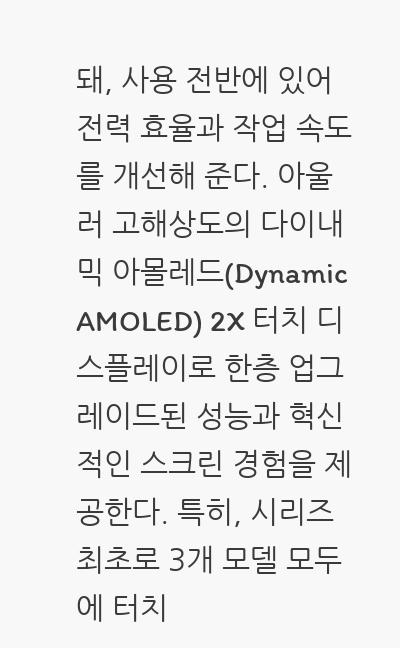돼, 사용 전반에 있어 전력 효율과 작업 속도를 개선해 준다. 아울러 고해상도의 다이내믹 아몰레드(Dynamic AMOLED) 2X 터치 디스플레이로 한층 업그레이드된 성능과 혁신적인 스크린 경험을 제공한다. 특히, 시리즈 최초로 3개 모델 모두에 터치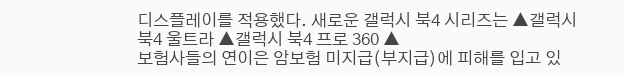디스플레이를 적용했다. 새로운 갤럭시 북4 시리즈는 ▲갤럭시 북4 울트라 ▲갤럭시 북4 프로 360 ▲
보험사들의 연이은 암보험 미지급(부지급)에 피해를 입고 있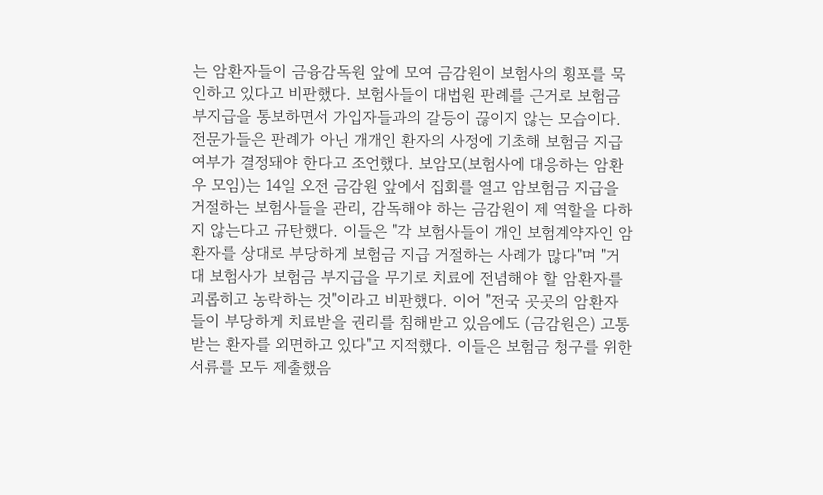는 암환자들이 금융감독원 앞에 모여 금감원이 보험사의 횡포를 묵인하고 있다고 비판했다. 보험사들이 대법원 판례를 근거로 보험금 부지급을 통보하면서 가입자들과의 갈등이 끊이지 않는 모습이다. 전문가들은 판례가 아닌 개개인 환자의 사정에 기초해 보험금 지급 여부가 결정돼야 한다고 조언했다. 보암모(보험사에 대응하는 암환우 모임)는 14일 오전 금감원 앞에서 집회를 열고 암보험금 지급을 거절하는 보험사들을 관리, 감독해야 하는 금감원이 제 역할을 다하지 않는다고 규탄했다. 이들은 "각 보험사들이 개인 보험계약자인 암환자를 상대로 부당하게 보험금 지급 거절하는 사례가 많다"며 "거대 보험사가 보험금 부지급을 무기로 치료에 전념해야 할 암환자를 괴롭히고 농락하는 것"이라고 비판했다. 이어 "전국 곳곳의 암환자들이 부당하게 치료받을 권리를 침해받고 있음에도 (금감원은) 고통받는 환자를 외면하고 있다"고 지적했다. 이들은 보험금 청구를 위한 서류를 모두 제출했음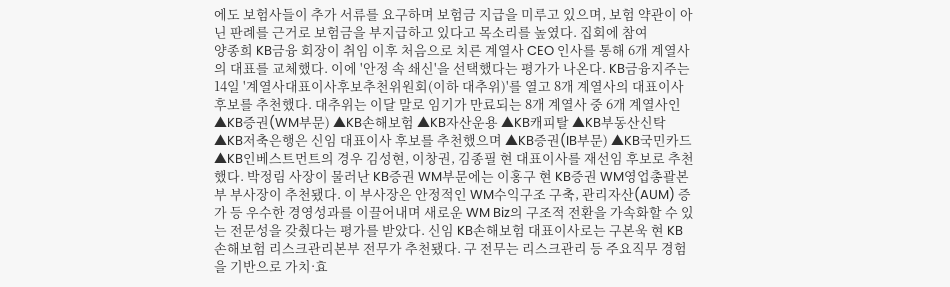에도 보험사들이 추가 서류를 요구하며 보험금 지급을 미루고 있으며, 보험 약관이 아닌 판례를 근거로 보험금을 부지급하고 있다고 목소리를 높였다. 집회에 참여
양종희 KB금융 회장이 취임 이후 처음으로 치른 계열사 CEO 인사를 통해 6개 계열사의 대표를 교체했다. 이에 '안정 속 쇄신'을 선택했다는 평가가 나온다. KB금융지주는 14일 '계열사대표이사후보추천위원회(이하 대추위)'를 열고 8개 계열사의 대표이사 후보를 추천했다. 대추위는 이달 말로 임기가 만료되는 8개 계열사 중 6개 계열사인 ▲KB증권(WM부문) ▲KB손해보험 ▲KB자산운용 ▲KB캐피탈 ▲KB부동산신탁 ▲KB저축은행은 신임 대표이사 후보를 추천했으며 ▲KB증권(IB부문) ▲KB국민카드 ▲KB인베스트먼트의 경우 김성현, 이창권, 김종필 현 대표이사를 재선임 후보로 추천했다. 박정림 사장이 물러난 KB증권 WM부문에는 이홍구 현 KB증권 WM영업총괄본부 부사장이 추천됐다. 이 부사장은 안정적인 WM수익구조 구축, 관리자산(AUM) 증가 등 우수한 경영성과를 이끌어내며 새로운 WM Biz의 구조적 전환을 가속화할 수 있는 전문성을 갖췄다는 평가를 받았다. 신임 KB손해보험 대표이사로는 구본욱 현 KB손해보험 리스크관리본부 전무가 추천됐다. 구 전무는 리스크관리 등 주요직무 경험을 기반으로 가치·효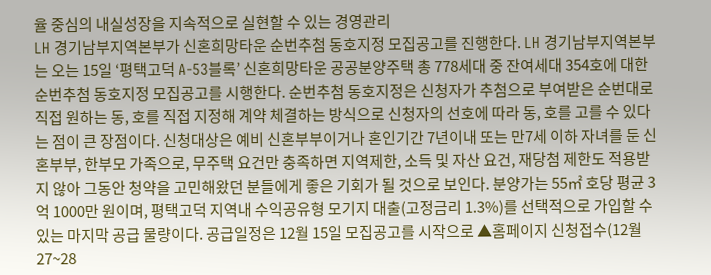율 중심의 내실성장을 지속적으로 실현할 수 있는 경영관리
LH 경기남부지역본부가 신혼희망타운 순번추첨 동호지정 모집공고를 진행한다. LH 경기남부지역본부는 오는 15일 ‘평택고덕 A-53블록’ 신혼희망타운 공공분양주택 총 778세대 중 잔여세대 354호에 대한 순번추첨 동호지정 모집공고를 시행한다. 순번추첨 동호지정은 신청자가 추첨으로 부여받은 순번대로 직접 원하는 동, 호를 직접 지정해 계약 체결하는 방식으로 신청자의 선호에 따라 동, 호를 고를 수 있다는 점이 큰 장점이다. 신청대상은 예비 신혼부부이거나 혼인기간 7년이내 또는 만7세 이하 자녀를 둔 신혼부부, 한부모 가족으로, 무주택 요건만 충족하면 지역제한, 소득 및 자산 요건, 재당첨 제한도 적용받지 않아 그동안 청약을 고민해왔던 분들에게 좋은 기회가 될 것으로 보인다. 분양가는 55㎡ 호당 평균 3억 1000만 원이며, 평택고덕 지역내 수익공유형 모기지 대출(고정금리 1.3%)를 선택적으로 가입할 수 있는 마지막 공급 물량이다. 공급일정은 12월 15일 모집공고를 시작으로 ▲홈페이지 신청접수(12월 27~28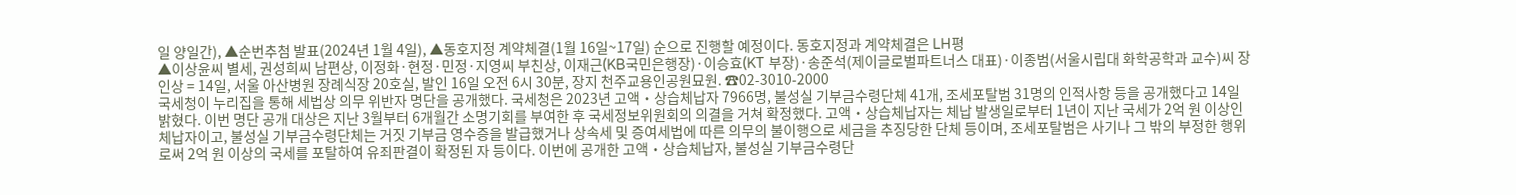일 양일간), ▲순번추첨 발표(2024년 1월 4일), ▲동호지정 계약체결(1월 16일~17일) 순으로 진행할 예정이다. 동호지정과 계약체결은 LH평
▲이상윤씨 별세, 권성희씨 남편상, 이정화·현정·민정·지영씨 부친상, 이재근(KB국민은행장)·이승효(KT 부장)·송준석(제이글로벌파트너스 대표)·이종범(서울시립대 화학공학과 교수)씨 장인상 = 14일, 서울 아산병원 장례식장 20호실, 발인 16일 오전 6시 30분, 장지 천주교용인공원묘원. ☎02-3010-2000
국세청이 누리집을 통해 세법상 의무 위반자 명단을 공개했다. 국세청은 2023년 고액・상습체납자 7966명, 불성실 기부금수령단체 41개, 조세포탈범 31명의 인적사항 등을 공개했다고 14일 밝혔다. 이번 명단 공개 대상은 지난 3월부터 6개월간 소명기회를 부여한 후 국세정보위원회의 의결을 거쳐 확정했다. 고액・상습체납자는 체납 발생일로부터 1년이 지난 국세가 2억 원 이상인 체납자이고, 불성실 기부금수령단체는 거짓 기부금 영수증을 발급했거나 상속세 및 증여세법에 따른 의무의 불이행으로 세금을 추징당한 단체 등이며, 조세포탈범은 사기나 그 밖의 부정한 행위로써 2억 원 이상의 국세를 포탈하여 유죄판결이 확정된 자 등이다. 이번에 공개한 고액・상습체납자, 불성실 기부금수령단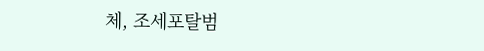체, 조세포탈범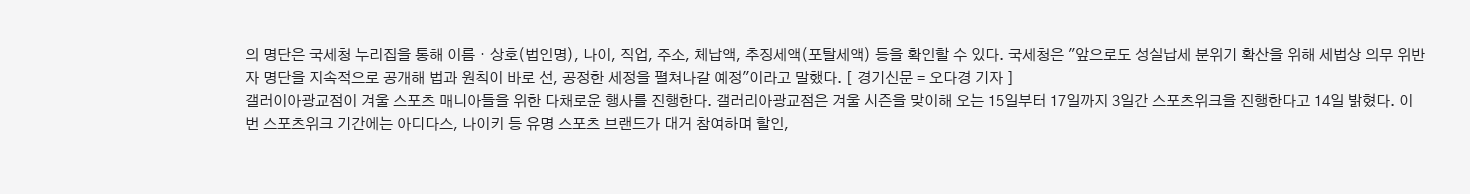의 명단은 국세청 누리집을 통해 이름・상호(법인명), 나이, 직업, 주소, 체납액, 추징세액(포탈세액) 등을 확인할 수 있다. 국세청은 "앞으로도 성실납세 분위기 확산을 위해 세법상 의무 위반자 명단을 지속적으로 공개해 법과 원칙이 바로 선, 공정한 세정을 펼쳐나갈 예정"이라고 말했다. [ 경기신문 = 오다경 기자 ]
갤러이아광교점이 겨울 스포츠 매니아들을 위한 다채로운 행사를 진행한다. 갤러리아광교점은 겨울 시즌을 맞이해 오는 15일부터 17일까지 3일간 스포츠위크을 진행한다고 14일 밝혔다. 이번 스포츠위크 기간에는 아디다스, 나이키 등 유명 스포츠 브랜드가 대거 참여하며 할인,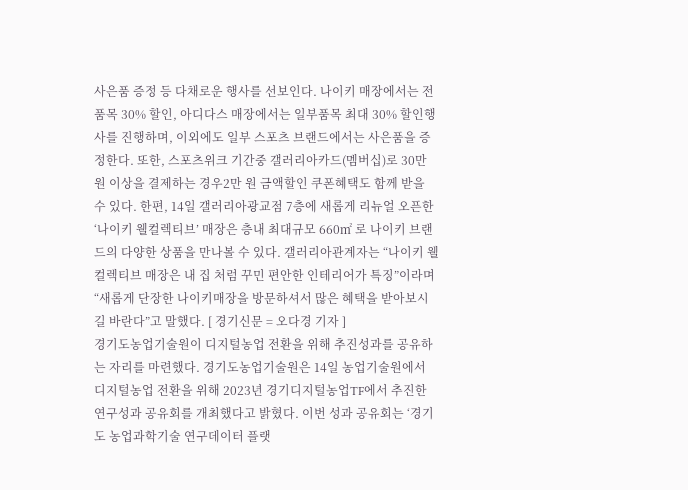사은품 증정 등 다채로운 행사를 선보인다. 나이키 매장에서는 전품목 30% 할인, 아디다스 매장에서는 일부품목 최대 30% 할인행사를 진행하며, 이외에도 일부 스포츠 브랜드에서는 사은품을 증정한다. 또한, 스포츠위크 기간중 갤러리아카드(멤버십)로 30만 원 이상을 결제하는 경우2만 원 금액할인 쿠폰혜택도 함께 받을 수 있다. 한편, 14일 갤러리아광교점 7층에 새롭게 리뉴얼 오픈한 ‘나이키 웰컬렉티브’ 매장은 층내 최대규모 660㎡ 로 나이키 브랜드의 다양한 상품을 만나볼 수 있다. 갤러리아관계자는 “나이키 웰컬렉티브 매장은 내 집 처럼 꾸민 편안한 인테리어가 특징”이라며 “새롭게 단장한 나이키매장을 방문하셔서 많은 혜택을 받아보시길 바란다”고 말했다. [ 경기신문 = 오다경 기자 ]
경기도농업기술원이 디지털농업 전환을 위해 추진성과를 공유하는 자리를 마련했다. 경기도농업기술원은 14일 농업기술원에서 디지털농업 전환을 위해 2023년 경기디지털농업TF에서 추진한 연구성과 공유회를 개최했다고 밝혔다. 이번 성과 공유회는 ‘경기도 농업과학기술 연구데이터 플랫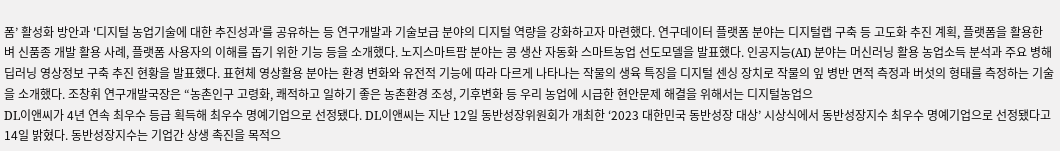폼’ 활성화 방안과 '디지털 농업기술에 대한 추진성과'를 공유하는 등 연구개발과 기술보급 분야의 디지털 역량을 강화하고자 마련했다. 연구데이터 플랫폼 분야는 디지털랩 구축 등 고도화 추진 계획, 플랫폼을 활용한 벼 신품종 개발 활용 사례, 플랫폼 사용자의 이해를 돕기 위한 기능 등을 소개했다. 노지스마트팜 분야는 콩 생산 자동화 스마트농업 선도모델을 발표했다. 인공지능(AI) 분야는 머신러닝 활용 농업소득 분석과 주요 병해 딥러닝 영상정보 구축 추진 현황을 발표했다. 표현체 영상활용 분야는 환경 변화와 유전적 기능에 따라 다르게 나타나는 작물의 생육 특징을 디지털 센싱 장치로 작물의 잎 병반 면적 측정과 버섯의 형태를 측정하는 기술을 소개했다. 조창휘 연구개발국장은 “농촌인구 고령화, 쾌적하고 일하기 좋은 농촌환경 조성, 기후변화 등 우리 농업에 시급한 현안문제 해결을 위해서는 디지털농업으
DL이앤씨가 4년 연속 최우수 등급 획득해 최우수 명예기업으로 선정됐다. DL이앤씨는 지난 12일 동반성장위원회가 개최한 ‘2023 대한민국 동반성장 대상’ 시상식에서 동반성장지수 최우수 명예기업으로 선정됐다고 14일 밝혔다. 동반성장지수는 기업간 상생 촉진을 목적으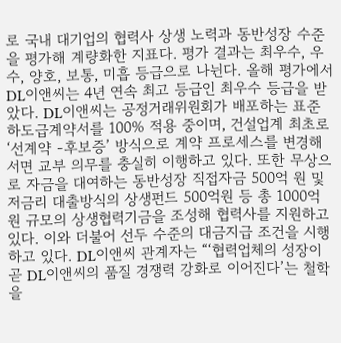로 국내 대기업의 협력사 상생 노력과 동반성장 수준을 평가해 계량화한 지표다. 평가 결과는 최우수, 우수, 양호, 보통, 미흡 등급으로 나뉜다. 올해 평가에서 DL이앤씨는 4년 연속 최고 등급인 최우수 등급을 받았다. DL이앤씨는 공정거래위원회가 배포하는 표준하도급계약서를 100% 적용 중이며, 건설업계 최초로 ‘선계약 -후보증’ 방식으로 계약 프로세스를 변경해 서면 교부 의무를 충실히 이행하고 있다. 또한 무상으로 자금을 대여하는 동반성장 직접자금 500억 원 및 저금리 대출방식의 상생펀드 500억원 등 총 1000억 원 규모의 상생협력기금을 조성해 협력사를 지원하고 있다. 이와 더불어 선두 수준의 대금지급 조건을 시행하고 있다. DL이앤씨 관계자는 “‘협력업체의 성장이 곧 DL이앤씨의 품질 경쟁력 강화로 이어진다’는 철학을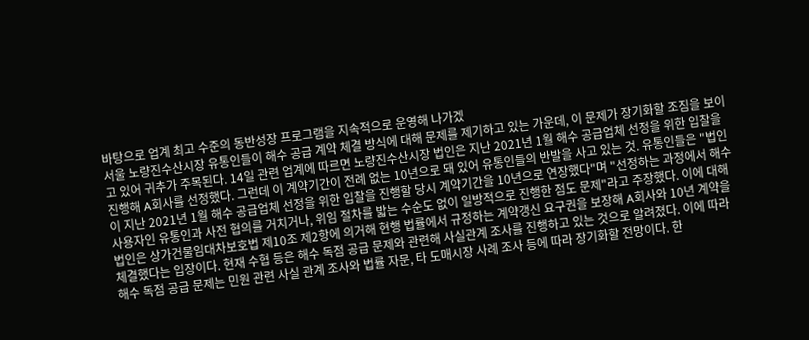바탕으로 업계 최고 수준의 동반성장 프로그램을 지속적으로 운영해 나가겠
서울 노량진수산시장 유통인들이 해수 공급 계약 체결 방식에 대해 문제를 제기하고 있는 가운데, 이 문제가 장기화할 조짐을 보이고 있어 귀추가 주목된다. 14일 관련 업계에 따르면 노량진수산시장 법인은 지난 2021년 1월 해수 공급업체 선정을 위한 입찰을 진행해 A회사를 선정했다. 그런데 이 계약기간이 전례 없는 10년으로 돼 있어 유통인들의 반발을 사고 있는 것. 유통인들은 "법인이 지난 2021년 1월 해수 공급업체 선정을 위한 입찰을 진행할 당시 계약기간을 10년으로 연장했다"며 "선정하는 과정에서 해수 사용자인 유통인과 사전 협의를 거치거나, 위임 절차를 밟는 수순도 없이 일방적으로 진행한 점도 문제"라고 주장했다. 이에 대해 법인은 상가건물임대차보호법 제10조 제2항에 의거해 현행 법률에서 규정하는 계약갱신 요구권을 보장해 A회사와 10년 계약을 체결했다는 입장이다. 현재 수협 등은 해수 독점 공급 문제와 관련해 사실관계 조사를 진행하고 있는 것으로 알려졌다. 이에 따라 해수 독점 공급 문제는 민원 관련 사실 관계 조사와 법률 자문, 타 도매시장 사례 조사 등에 따라 장기화할 전망이다. 한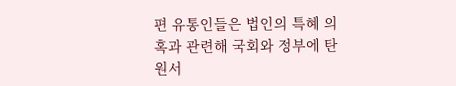편 유통인들은 법인의 특혜 의혹과 관련해 국회와 정부에 탄원서